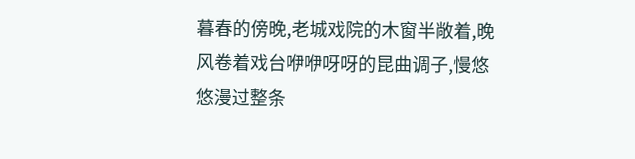暮春的傍晚,老城戏院的木窗半敞着,晚风卷着戏台咿咿呀呀的昆曲调子,慢悠悠漫过整条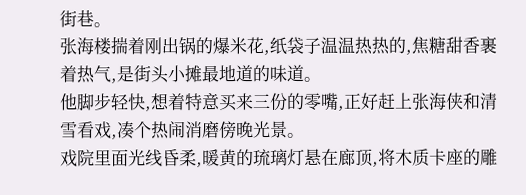街巷。
张海楼揣着刚出锅的爆米花,纸袋子温温热热的,焦糖甜香裹着热气,是街头小摊最地道的味道。
他脚步轻快,想着特意买来三份的零嘴,正好赶上张海侠和清雪看戏,凑个热闹消磨傍晚光景。
戏院里面光线昏柔,暖黄的琉璃灯悬在廊顶,将木质卡座的雕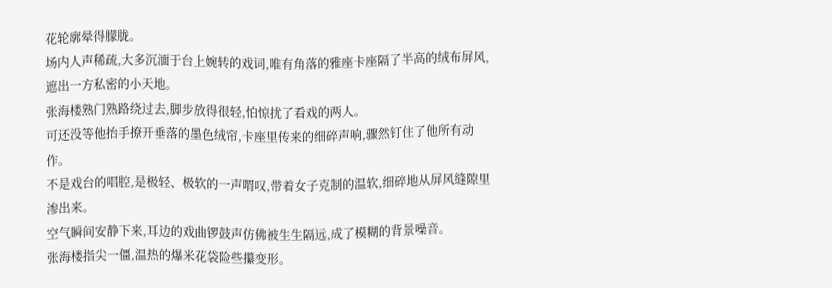花轮廓晕得朦胧。
场内人声稀疏,大多沉湎于台上婉转的戏词,唯有角落的雅座卡座隔了半高的绒布屏风,遮出一方私密的小天地。
张海楼熟门熟路绕过去,脚步放得很轻,怕惊扰了看戏的两人。
可还没等他抬手撩开垂落的墨色绒帘,卡座里传来的细碎声响,骤然钉住了他所有动作。
不是戏台的唱腔,是极轻、极软的一声喟叹,带着女子克制的温软,细碎地从屏风缝隙里渗出来。
空气瞬间安静下来,耳边的戏曲锣鼓声仿佛被生生隔远,成了模糊的背景噪音。
张海楼指尖一僵,温热的爆米花袋险些攥变形。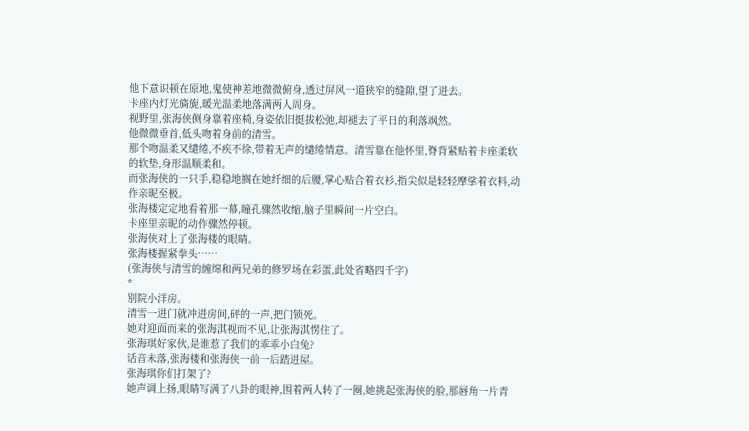他下意识顿在原地,鬼使神差地微微俯身,透过屏风一道狭窄的缝隙,望了进去。
卡座内灯光旖旎,暖光温柔地落满两人周身。
视野里,张海侠侧身靠着座椅,身姿依旧挺拔松弛,却褪去了平日的利落飒然。
他微微垂首,低头吻着身前的清雪。
那个吻温柔又缱绻,不疾不徐,带着无声的缱绻情意。清雪靠在他怀里,脊背紧贴着卡座柔软的软垫,身形温顺柔和。
而张海侠的一只手,稳稳地搁在她纤细的后腰,掌心贴合着衣衫,指尖似是轻轻摩挲着衣料,动作亲昵至极。
张海楼定定地看着那一幕,瞳孔骤然收缩,脑子里瞬间一片空白。
卡座里亲昵的动作骤然停顿。
张海侠对上了张海楼的眼睛。
张海楼握紧拳头……
(张海侠与清雪的缠绵和两兄弟的修罗场在彩蛋,此处省略四千字)
*
别院小洋房。
清雪一进门就冲进房间,砰的一声,把门锁死。
她对迎面而来的张海淇视而不见,让张海淇愣住了。
张海琪好家伙,是谁惹了我们的乖乖小白兔?
话音未落,张海楼和张海侠一前一后踏进屋。
张海琪你们打架了?
她声调上扬,眼睛写满了八卦的眼神,围着两人转了一圈,她挑起张海侠的脸,那唇角一片青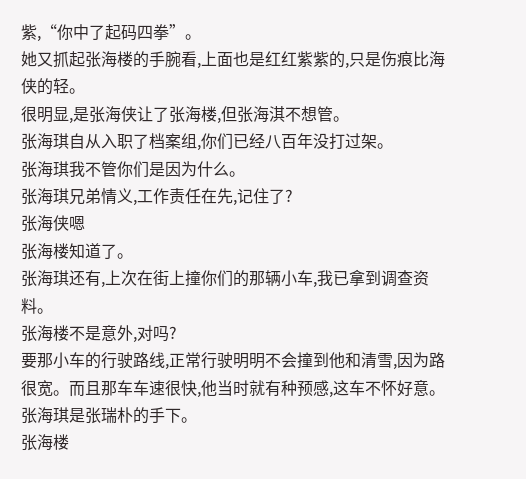紫,“你中了起码四拳”。
她又抓起张海楼的手腕看,上面也是红红紫紫的,只是伤痕比海侠的轻。
很明显,是张海侠让了张海楼,但张海淇不想管。
张海琪自从入职了档案组,你们已经八百年没打过架。
张海琪我不管你们是因为什么。
张海琪兄弟情义,工作责任在先,记住了?
张海侠嗯
张海楼知道了。
张海琪还有,上次在街上撞你们的那辆小车,我已拿到调查资料。
张海楼不是意外,对吗?
要那小车的行驶路线,正常行驶明明不会撞到他和清雪,因为路很宽。而且那车车速很快,他当时就有种预感,这车不怀好意。
张海琪是张瑞朴的手下。
张海楼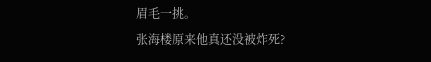眉毛一挑。
张海楼原来他真还没被炸死?